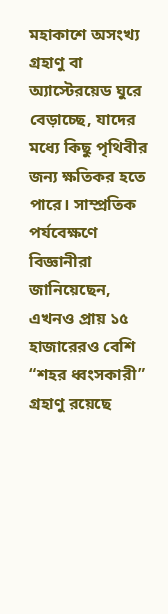মহাকাশে অসংখ্য গ্রহাণু বা অ্যাস্টেরয়েড ঘুরে বেড়াচ্ছে, যাদের মধ্যে কিছু পৃথিবীর জন্য ক্ষতিকর হতে পারে। সাম্প্রতিক পর্যবেক্ষণে বিজ্ঞানীরা জানিয়েছেন, এখনও প্রায় ১৫ হাজারেরও বেশি “শহর ধ্বংসকারী” গ্রহাণু রয়েছে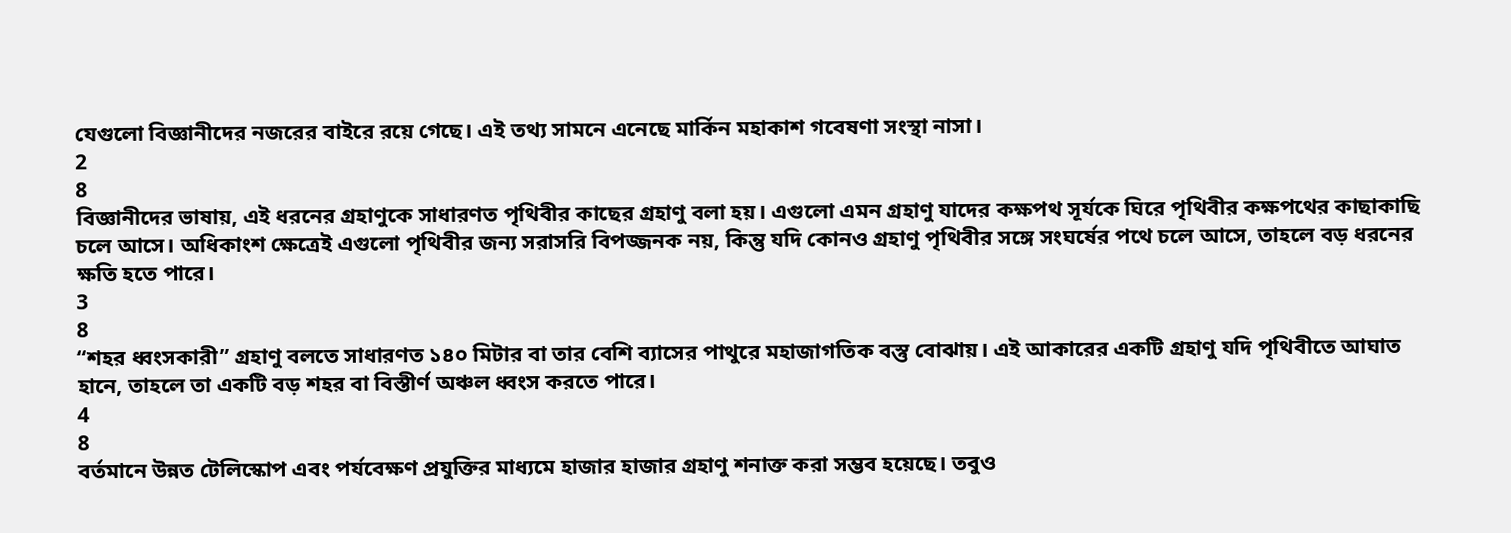যেগুলো বিজ্ঞানীদের নজরের বাইরে রয়ে গেছে। এই তথ্য সামনে এনেছে মার্কিন মহাকাশ গবেষণা সংস্থা নাসা।
2
8
বিজ্ঞানীদের ভাষায়, এই ধরনের গ্রহাণুকে সাধারণত পৃথিবীর কাছের গ্রহাণু বলা হয়। এগুলো এমন গ্রহাণু যাদের কক্ষপথ সূর্যকে ঘিরে পৃথিবীর কক্ষপথের কাছাকাছি চলে আসে। অধিকাংশ ক্ষেত্রেই এগুলো পৃথিবীর জন্য সরাসরি বিপজ্জনক নয়, কিন্তু যদি কোনও গ্রহাণু পৃথিবীর সঙ্গে সংঘর্ষের পথে চলে আসে, তাহলে বড় ধরনের ক্ষতি হতে পারে।
3
8
“শহর ধ্বংসকারী” গ্রহাণু বলতে সাধারণত ১৪০ মিটার বা তার বেশি ব্যাসের পাথুরে মহাজাগতিক বস্তু বোঝায়। এই আকারের একটি গ্রহাণু যদি পৃথিবীতে আঘাত হানে, তাহলে তা একটি বড় শহর বা বিস্তীর্ণ অঞ্চল ধ্বংস করতে পারে।
4
8
বর্তমানে উন্নত টেলিস্কোপ এবং পর্যবেক্ষণ প্রযুক্তির মাধ্যমে হাজার হাজার গ্রহাণু শনাক্ত করা সম্ভব হয়েছে। তবুও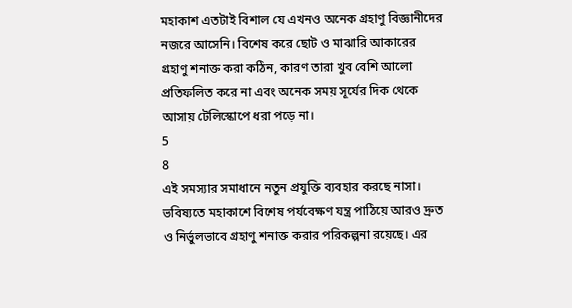মহাকাশ এতটাই বিশাল যে এখনও অনেক গ্রহাণু বিজ্ঞানীদের নজরে আসেনি। বিশেষ করে ছোট ও মাঝারি আকারের গ্রহাণু শনাক্ত করা কঠিন, কারণ তারা খুব বেশি আলো প্রতিফলিত করে না এবং অনেক সময় সূর্যের দিক থেকে আসায় টেলিস্কোপে ধরা পড়ে না।
5
8
এই সমস্যার সমাধানে নতুন প্রযুক্তি ব্যবহার করছে নাসা। ভবিষ্যতে মহাকাশে বিশেষ পর্যবেক্ষণ যন্ত্র পাঠিয়ে আরও দ্রুত ও নির্ভুলভাবে গ্রহাণু শনাক্ত করার পরিকল্পনা রয়েছে। এর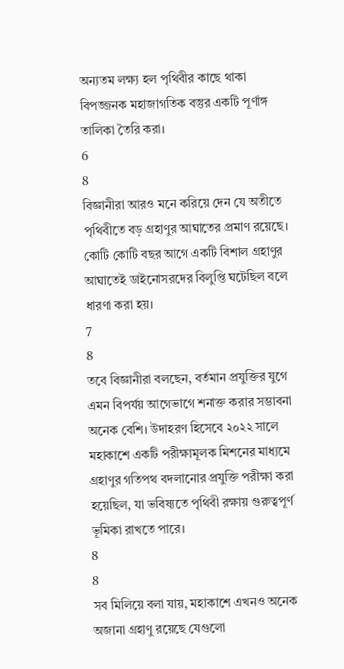অন্যতম লক্ষ্য হল পৃথিবীর কাছে থাকা বিপজ্জনক মহাজাগতিক বস্তুর একটি পূর্ণাঙ্গ তালিকা তৈরি করা।
6
8
বিজ্ঞানীরা আরও মনে করিয়ে দেন যে অতীতে পৃথিবীতে বড় গ্রহাণুর আঘাতের প্রমাণ রয়েছে। কোটি কোটি বছর আগে একটি বিশাল গ্রহাণুর আঘাতেই ডাইনোসরদের বিলুপ্তি ঘটেছিল বলে ধারণা করা হয়।
7
8
তবে বিজ্ঞানীরা বলছেন, বর্তমান প্রযুক্তির যুগে এমন বিপর্যয় আগেভাগে শনাক্ত করার সম্ভাবনা অনেক বেশি। উদাহরণ হিসেবে ২০২২ সালে মহাকাশে একটি পরীক্ষামূলক মিশনের মাধ্যমে গ্রহাণুর গতিপথ বদলানোর প্রযুক্তি পরীক্ষা করা হয়েছিল, যা ভবিষ্যতে পৃথিবী রক্ষায় গুরুত্বপূর্ণ ভূমিকা রাখতে পারে।
8
8
সব মিলিয়ে বলা যায়, মহাকাশে এখনও অনেক অজানা গ্রহাণু রয়েছে যেগুলো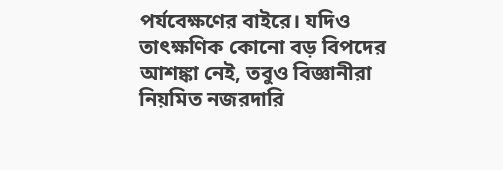পর্যবেক্ষণের বাইরে। যদিও তাৎক্ষণিক কোনো বড় বিপদের আশঙ্কা নেই, তবুও বিজ্ঞানীরা নিয়মিত নজরদারি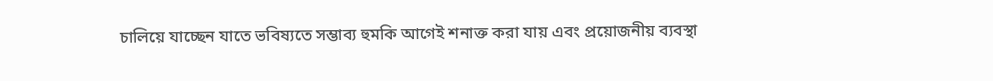চালিয়ে যাচ্ছেন যাতে ভবিষ্যতে সম্ভাব্য হুমকি আগেই শনাক্ত করা যায় এবং প্রয়োজনীয় ব্যবস্থা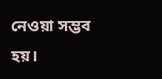নেওয়া সম্ভব হয়।